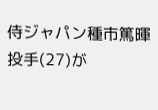侍ジャパン種市篤暉投手(27)が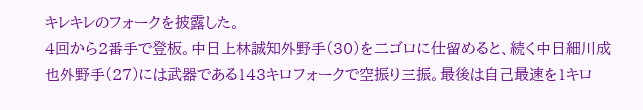キレキレのフォークを披露した。
4回から2番手で登板。中日上林誠知外野手(30)を二ゴロに仕留めると、続く中日細川成也外野手(27)には武器である143キロフォークで空振り三振。最後は自己最速を1キロ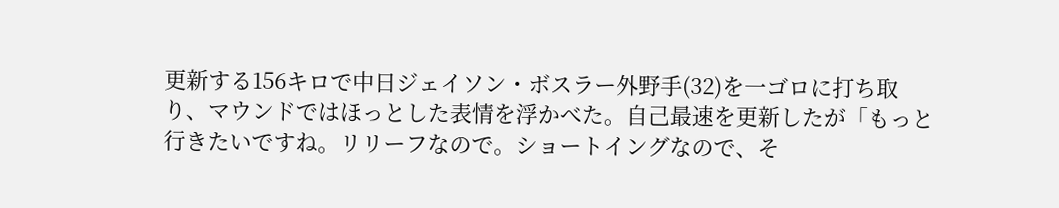更新する156キロで中日ジェイソン・ボスラー外野手(32)を一ゴロに打ち取り、マウンドではほっとした表情を浮かべた。自己最速を更新したが「もっと行きたいですね。リリーフなので。ショートイングなので、そ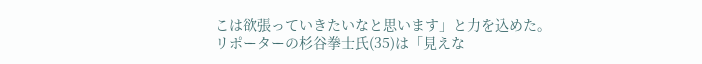こは欲張っていきたいなと思います」と力を込めた。
リポーターの杉谷拳士氏(35)は「見えな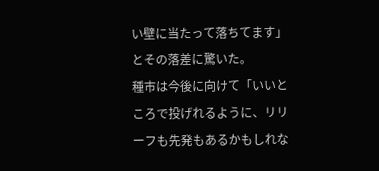い壁に当たって落ちてます」とその落差に驚いた。
種市は今後に向けて「いいところで投げれるように、リリーフも先発もあるかもしれな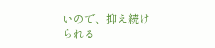いので、抑え続けられる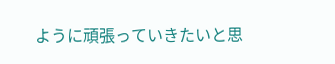ように頑張っていきたいと思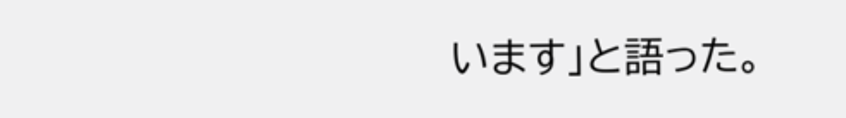います」と語った。